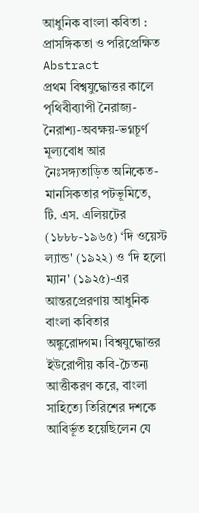আধুনিক বাংলা কবিতা : প্রাসঙ্গিকতা ও পরিপ্রেক্ষিত
Abstract
প্রথম বিশ্বযুদ্ধোত্তর কালে পৃথিবীব্যাপী নৈরাজ্য-নৈরাশ্য-অবক্ষয়-ভগ্নচূর্ণ মূল্যবোধ আর নৈঃসঙ্গ্যতাড়িত অনিকেত-মানসিকতার পটভূমিতে, টি. এস. এলিয়টের (১৮৮৮-১৯৬৫) ‘দি ওয়েস্ট ল্যান্ড' (১৯২২) ও ‘দি হলো ম্যান' (১৯২৫)-এর আন্তরপ্রেরণায় আধুনিক বাংলা কবিতার অঙ্কুরোদ্গম। বিশ্বযুদ্ধোত্তর ইউরোপীয় কবি-চৈতন্য আত্তীকরণ করে, বাংলা সাহিত্যে তিরিশের দশকে আবির্ভূত হয়েছিলেন যে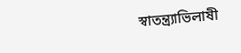স্বাতন্ত্র্যাভিলাষী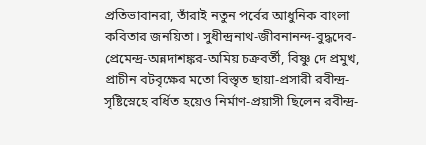প্রতিভাবানরা, তাঁরাই নতুন পর্বের আধুনিক বাংলা কবিতার জনয়িতা। সুধীন্দ্রনাথ-জীবনানন্দ-বুদ্ধদেব-প্রেমেন্দ্র-অন্নদাশঙ্কর-অমিয় চক্রবর্তী, বিষ্ণু দে প্রমুখ, প্রাচীন বটবৃক্ষের মতো বিস্তৃত ছায়া-প্রসারী রবীন্দ্র-সৃষ্টিস্নেহে বর্ধিত হয়েও নির্মাণ-প্রয়াসী ছিলেন রবীন্দ্র-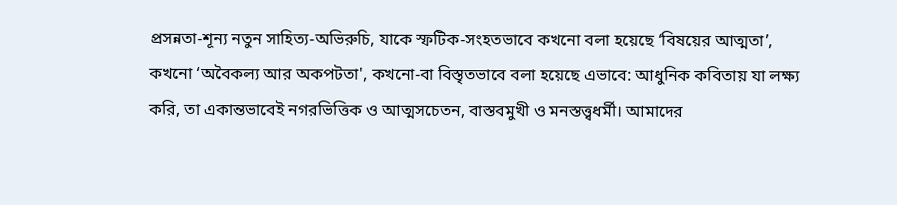প্রসন্নতা-শূন্য নতুন সাহিত্য-অভিরুচি, যাকে স্ফটিক-সংহতভাবে কখনো বলা হয়েছে ‘বিষয়ের আত্মতা’, কখনো ‘অবৈকল্য আর অকপটতা', কখনো-বা বিস্তৃতভাবে বলা হয়েছে এভাবে: আধুনিক কবিতায় যা লক্ষ্য করি, তা একান্তভাবেই নগরভিত্তিক ও আত্মসচেতন, বাস্তবমুখী ও মনস্তত্ত্বধর্মী। আমাদের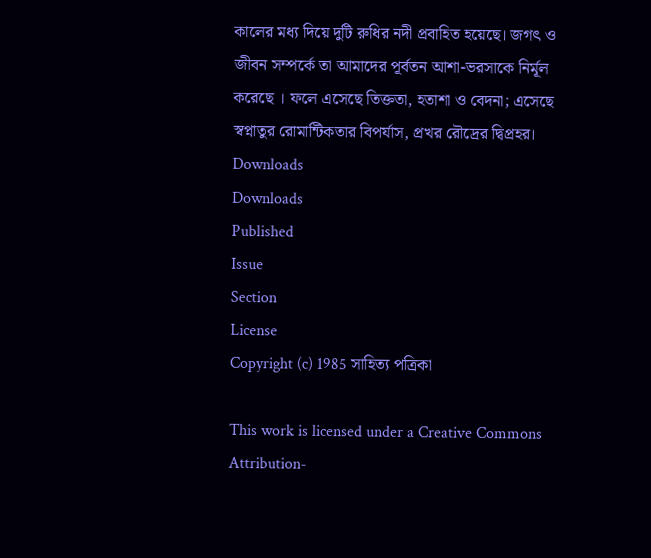কালের মধ্য দিয়ে দুটি রুধির নদী প্রবাহিত হয়েছে। জগৎ ও জীবন সম্পর্কে তা আমাদের পূর্বতন আশা-ভরসাকে নির্মূল করেছে । ফলে এসেছে তিক্ততা, হতাশা ও বেদনা; এসেছে স্বপ্নাতুর রোমান্টিকতার বিপর্যাস, প্রখর রৌদ্রের দ্বিপ্রহর।
Downloads
Downloads
Published
Issue
Section
License
Copyright (c) 1985 সাহিত্য পত্রিকা

This work is licensed under a Creative Commons Attribution-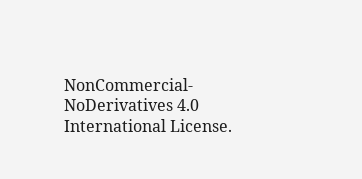NonCommercial-NoDerivatives 4.0 International License.